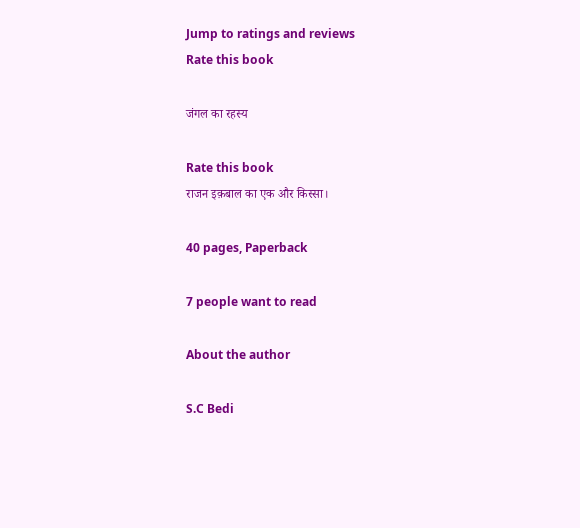Jump to ratings and reviews
Rate this book

जंगल का रहस्य

Rate this book
राजन इक़बाल का एक और किस्सा।

40 pages, Paperback

7 people want to read

About the author

S.C Bedi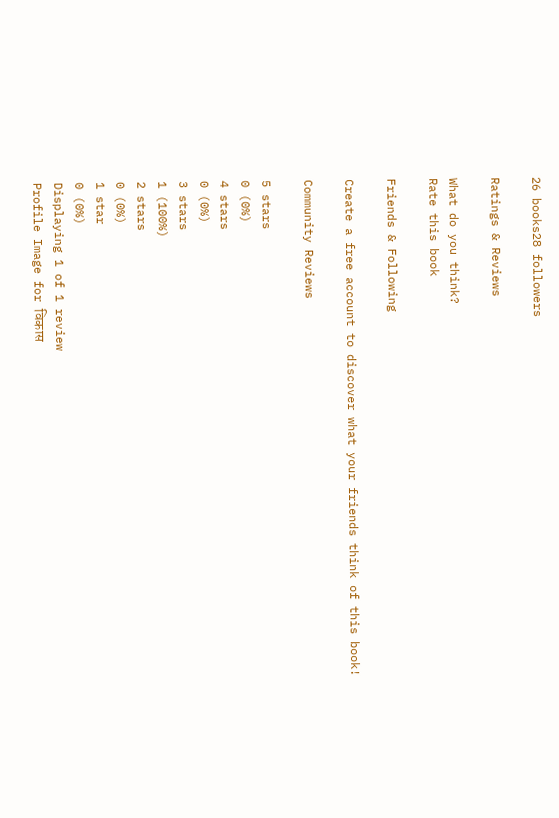26 books28 followers

Ratings & Reviews

What do you think?
Rate this book

Friends & Following

Create a free account to discover what your friends think of this book!

Community Reviews

5 stars
0 (0%)
4 stars
0 (0%)
3 stars
1 (100%)
2 stars
0 (0%)
1 star
0 (0%)
Displaying 1 of 1 review
Profile Image for विकास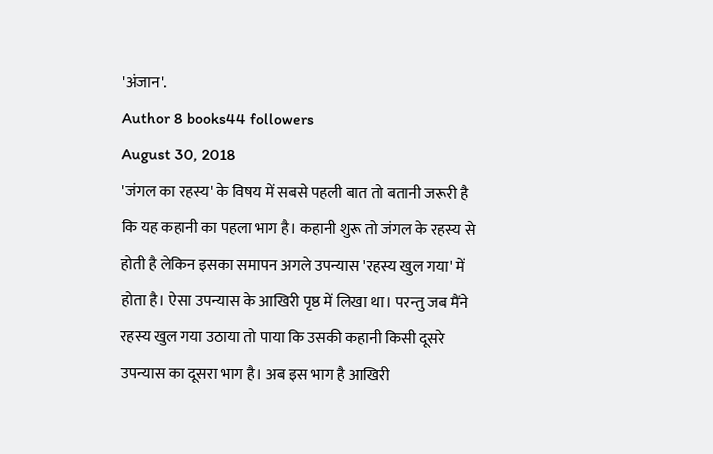'अंजान'.
Author 8 books44 followers
August 30, 2018
'जंगल का रहस्य' के विषय में सबसे पहली बात तो बतानी जरूरी है कि यह कहानी का पहला भाग है। कहानी शुरू तो जंगल के रहस्य से होती है लेकिन इसका समापन अगले उपन्यास 'रहस्य खुल गया' में होता है। ऐसा उपन्यास के आखिरी पृष्ठ में लिखा था। परन्तु जब मैंने रहस्य खुल गया उठाया तो पाया कि उसकी कहानी किसी दूसरे उपन्यास का दूसरा भाग है। अब इस भाग है आखिरी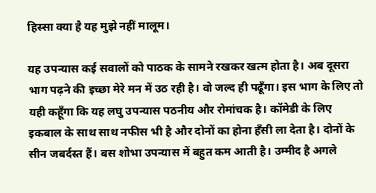हिस्सा क्या है यह मुझे नहीं मालूम।

यह उपन्यास कई सवालों को पाठक के सामने रखकर खत्म होता है। अब दूसरा भाग पढ़ने की इच्छा मेरे मन में उठ रही है। वो जल्द ही पढूँगा। इस भाग के लिए तो यही कहूँगा कि यह लघु उपन्यास पठनीय और रोमांचक है। कॉमेडी के लिए इकबाल के साथ साथ नफीस भी है और दोनों का होना हँसी ला देता है। दोनों के सीन जबर्दस्त हैं। बस शोभा उपन्यास में बहुत कम आती है। उम्मीद है अगले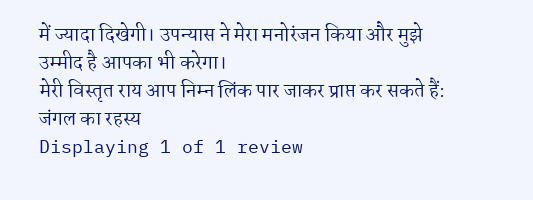में ज्यादा दिखेगी। उपन्यास ने मेरा मनोरंजन किया और मुझे उम्मीद है आपका भी करेगा।
मेरी विस्तृत राय आप निम्न लिंक पार जाकर प्राप्त कर सकते हैं:
जंगल का रहस्य
Displaying 1 of 1 review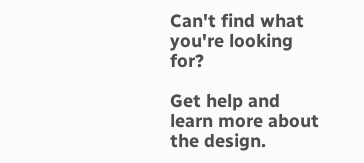Can't find what you're looking for?

Get help and learn more about the design.